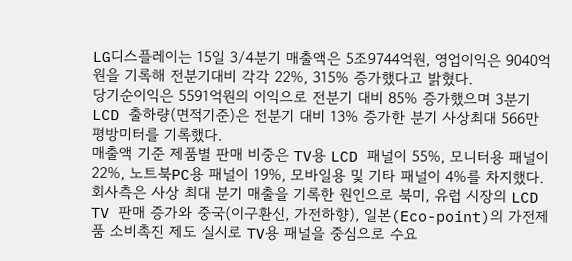LG디스플레이는 15일 3/4분기 매출액은 5조9744억원, 영업이익은 9040억원을 기록해 전분기대비 각각 22%, 315% 증가했다고 밝혔다.
당기순이익은 5591억원의 이익으로 전분기 대비 85% 증가했으며 3분기 LCD 출하량(면적기준)은 전분기 대비 13% 증가한 분기 사상최대 566만 평방미터를 기록했다.
매출액 기준 제품별 판매 비중은 TV용 LCD 패널이 55%, 모니터용 패널이 22%, 노트북PC용 패널이 19%, 모바일용 및 기타 패널이 4%를 차지했다.
회사측은 사상 최대 분기 매출을 기록한 원인으로 북미, 유럽 시장의 LCD TV 판매 증가와 중국(이구환신, 가전하향), 일본(Eco-point)의 가전제품 소비촉진 제도 실시로 TV용 패널을 중심으로 수요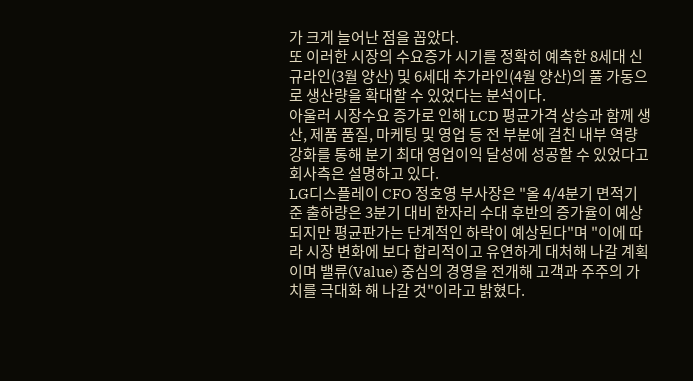가 크게 늘어난 점을 꼽았다.
또 이러한 시장의 수요증가 시기를 정확히 예측한 8세대 신규라인(3월 양산) 및 6세대 추가라인(4월 양산)의 풀 가동으로 생산량을 확대할 수 있었다는 분석이다.
아울러 시장수요 증가로 인해 LCD 평균가격 상승과 함께 생산, 제품 품질, 마케팅 및 영업 등 전 부분에 걸친 내부 역량강화를 통해 분기 최대 영업이익 달성에 성공할 수 있었다고 회사측은 설명하고 있다.
LG디스플레이 CFO 정호영 부사장은 "올 4/4분기 면적기준 출하량은 3분기 대비 한자리 수대 후반의 증가율이 예상되지만 평균판가는 단계적인 하락이 예상된다"며 "이에 따라 시장 변화에 보다 합리적이고 유연하게 대처해 나갈 계획이며 밸류(Value) 중심의 경영을 전개해 고객과 주주의 가치를 극대화 해 나갈 것"이라고 밝혔다.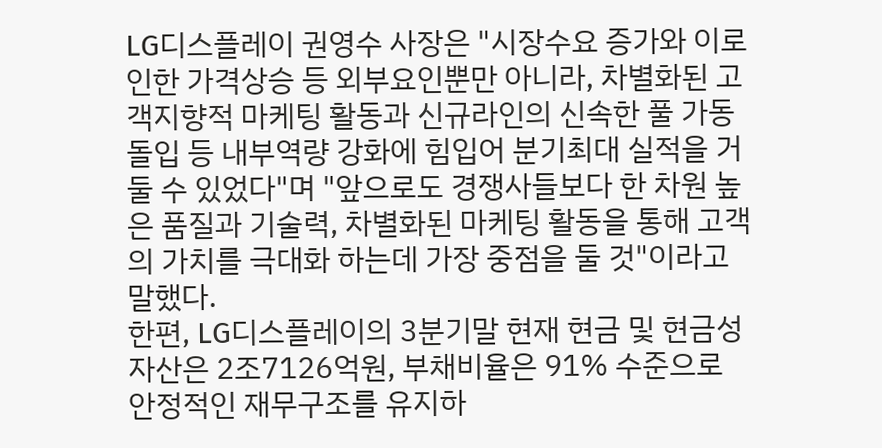LG디스플레이 권영수 사장은 "시장수요 증가와 이로 인한 가격상승 등 외부요인뿐만 아니라, 차별화된 고객지향적 마케팅 활동과 신규라인의 신속한 풀 가동 돌입 등 내부역량 강화에 힘입어 분기최대 실적을 거둘 수 있었다"며 "앞으로도 경쟁사들보다 한 차원 높은 품질과 기술력, 차별화된 마케팅 활동을 통해 고객의 가치를 극대화 하는데 가장 중점을 둘 것"이라고 말했다.
한편, LG디스플레이의 3분기말 현재 현금 및 현금성 자산은 2조7126억원, 부채비율은 91% 수준으로 안정적인 재무구조를 유지하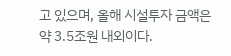고 있으며, 올해 시설투자 금액은 약 3.5조원 내외이다.